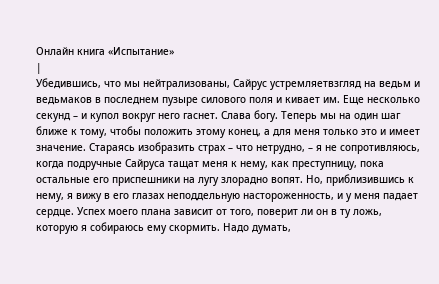Онлайн книга «Испытание»
|
Убедившись, что мы нейтрализованы, Сайрус устремляетвзгляд на ведьм и ведьмаков в последнем пузыре силового поля и кивает им. Еще несколько секунд – и купол вокруг него гаснет. Слава богу. Теперь мы на один шаг ближе к тому, чтобы положить этому конец, а для меня только это и имеет значение. Стараясь изобразить страх – что нетрудно, – я не сопротивляюсь, когда подручные Сайруса тащат меня к нему, как преступницу, пока остальные его приспешники на лугу злорадно вопят. Но, приблизившись к нему, я вижу в его глазах неподдельную настороженность, и у меня падает сердце. Успех моего плана зависит от того, поверит ли он в ту ложь, которую я собираюсь ему скормить. Надо думать,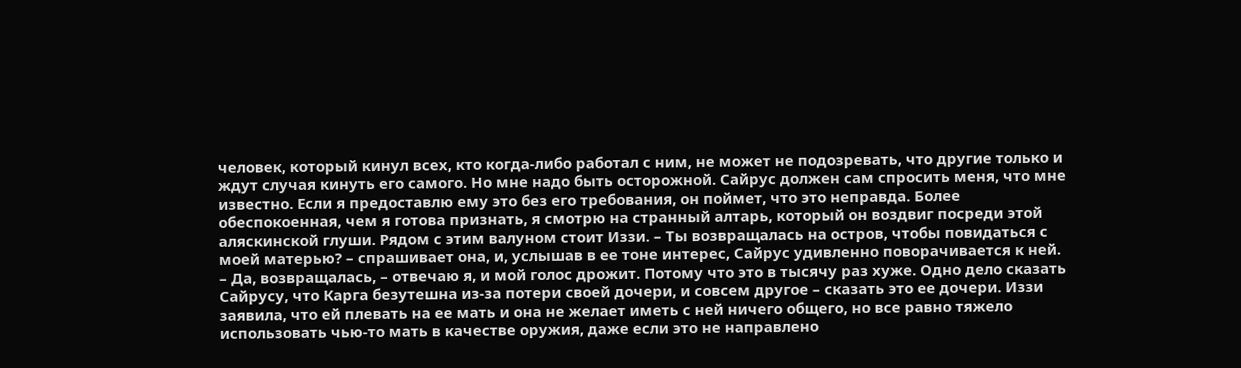человек, который кинул всех, кто когда-либо работал с ним, не может не подозревать, что другие только и ждут случая кинуть его самого. Но мне надо быть осторожной. Сайрус должен сам спросить меня, что мне известно. Если я предоставлю ему это без его требования, он поймет, что это неправда. Более обеспокоенная, чем я готова признать, я смотрю на странный алтарь, который он воздвиг посреди этой аляскинской глуши. Рядом с этим валуном стоит Иззи. – Ты возвращалась на остров, чтобы повидаться с моей матерью? – спрашивает она, и, услышав в ее тоне интерес, Сайрус удивленно поворачивается к ней. – Да, возвращалась, – отвечаю я, и мой голос дрожит. Потому что это в тысячу раз хуже. Одно дело сказать Сайрусу, что Карга безутешна из-за потери своей дочери, и совсем другое – сказать это ее дочери. Иззи заявила, что ей плевать на ее мать и она не желает иметь с ней ничего общего, но все равно тяжело использовать чью-то мать в качестве оружия, даже если это не направлено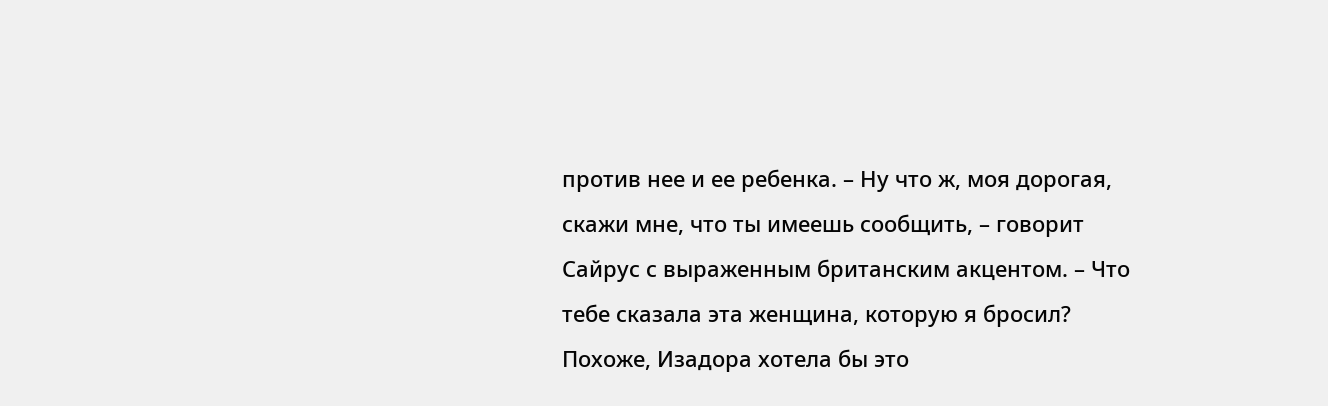против нее и ее ребенка. – Ну что ж, моя дорогая, скажи мне, что ты имеешь сообщить, – говорит Сайрус с выраженным британским акцентом. – Что тебе сказала эта женщина, которую я бросил? Похоже, Изадора хотела бы это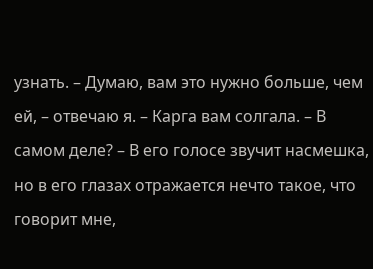узнать. – Думаю, вам это нужно больше, чем ей, – отвечаю я. – Карга вам солгала. – В самом деле? – В его голосе звучит насмешка, но в его глазах отражается нечто такое, что говорит мне,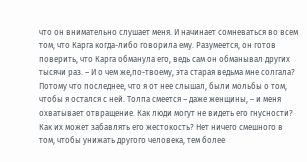что он внимательно слушает меня. И начинает сомневаться во всем том, что Карга когда-либо говорила ему. Разумеется, он готов поверить, что Карга обманула его, ведь сам он обманывал других тысячи раз. – И о чем же,по-твоему, эта старая ведьма мне солгала? Потому что последнее, что я от нее слышал, были мольбы о том, чтобы я остался с ней. Толпа смеется – даже женщины, – и меня охватывает отвращение. Как люди могут не видеть его гнусности? Как их может забавлять его жестокость? Нет ничего смешного в том, чтобы унижать другого человека, тем более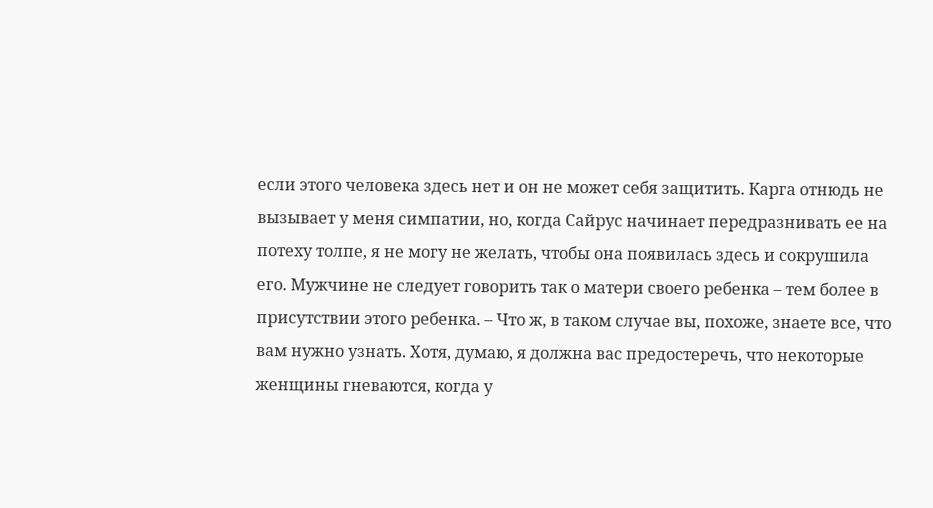если этого человека здесь нет и он не может себя защитить. Карга отнюдь не вызывает у меня симпатии, но, когда Сайрус начинает передразнивать ее на потеху толпе, я не могу не желать, чтобы она появилась здесь и сокрушила его. Мужчине не следует говорить так о матери своего ребенка – тем более в присутствии этого ребенка. – Что ж, в таком случае вы, похоже, знаете все, что вам нужно узнать. Хотя, думаю, я должна вас предостеречь, что некоторые женщины гневаются, когда у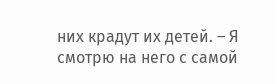них крадут их детей. – Я смотрю на него с самой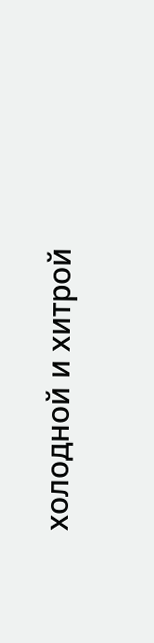холодной и хитрой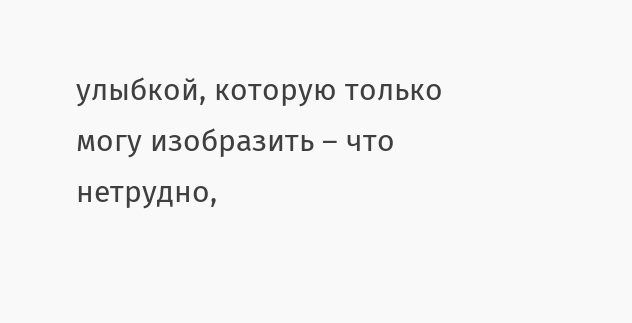улыбкой, которую только могу изобразить – что нетрудно,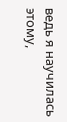ведь я научилась этому,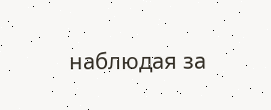наблюдая за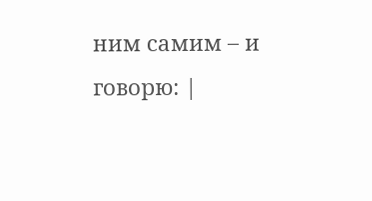ним самим – и говорю: |